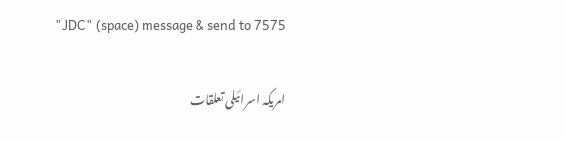"JDC" (space) message & send to 7575

امریکہ اسرائیلی تعلقات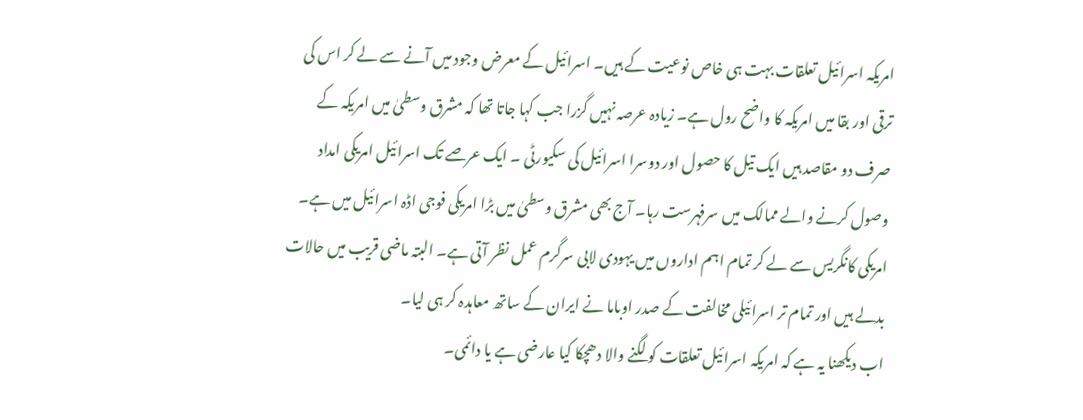امریکہ اسرائیل تعلقات بہت ہی خاص نوعیت کے ہیں۔ اسرائیل کے معرض وجود میں آنے سے لے کر اس کی ترقی اور بقا میں امریکہ کا واضح رول ہے۔ زیادہ عرصہ نہیں گزرا جب کہا جاتا تھا کہ مشرق وسطیٰ میں امریکہ کے صرف دو مقاصد ہیں ایک تیل کا حصول اور دوسرا اسرائیل کی سکیورٹی ۔ ایک عرصے تک اسرائیل امریکی امداد وصول کرنے والے ممالک میں سرفہرست رہا۔ آج بھی مشرق وسطیٰ میں بڑا امریکی فوجی اڈہ اسرائیل میں ہے۔ امریکی کانگریس سے لے کر تمام اہم اداروں میں یہودی لابی سرگرم عمل نظر آتی ہے۔ البتہ ماضی قریب میں حالات بدلے ہیں اور تمام تر اسرائیلی مخالفت کے صدر اوباما نے ایران کے ساتھ معاہدہ کر ہی لیا۔
اب دیکھنا یہ ہے کہ امریکہ اسرائیل تعلقات کو لگنے والا دھچکا کیا عارضی ہے یا دائمی۔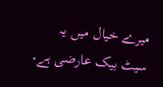میرے خیال میں یہ سیٹ بیک عارضی ہے۔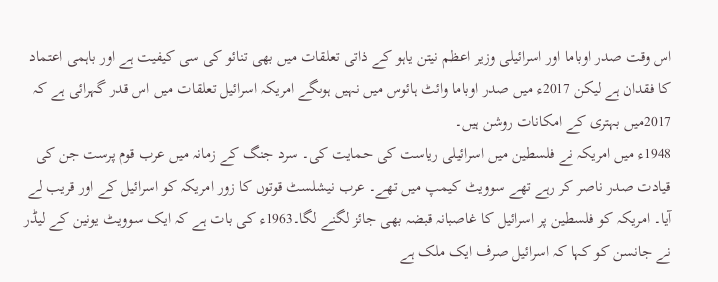اس وقت صدر اوباما اور اسرائیلی وزیر اعظم نیتن یاہو کے ذاتی تعلقات میں بھی تنائو کی سی کیفیت ہے اور باہمی اعتماد کا فقدان ہے لیکن 2017ء میں صدر اوباما وائٹ ہائوس میں نہیں ہوںگے امریکہ اسرائیل تعلقات میں اس قدر گہرائی ہے کہ 2017میں بہتری کے امکانات روشن ہیں۔
1948ء میں امریکہ نے فلسطین میں اسرائیلی ریاست کی حمایت کی۔ سرد جنگ کے زمانہ میں عرب قوم پرست جن کی قیادت صدر ناصر کر رہے تھے سوویٹ کیمپ میں تھے۔ عرب نیشلسٹ قوتوں کا زور امریکہ کو اسرائیل کے اور قریب لے آیا۔ امریکہ کو فلسطین پر اسرائیل کا غاصبانہ قبضہ بھی جائز لگنے لگا۔1963ء کی بات ہے کہ ایک سوویٹ یونین کے لیڈر نے جانسن کو کہا کہ اسرائیل صرف ایک ملک ہے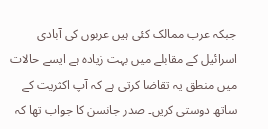جبکہ عرب ممالک کئی ہیں عربوں کی آبادی اسرائیل کے مقابلے میں بہت زیادہ ہے ایسے حالات میں منطق یہ تقاضا کرتی ہے کہ آپ اکثریت کے ساتھ دوستی کریں۔ صدر جانسن کا جواب تھا کہ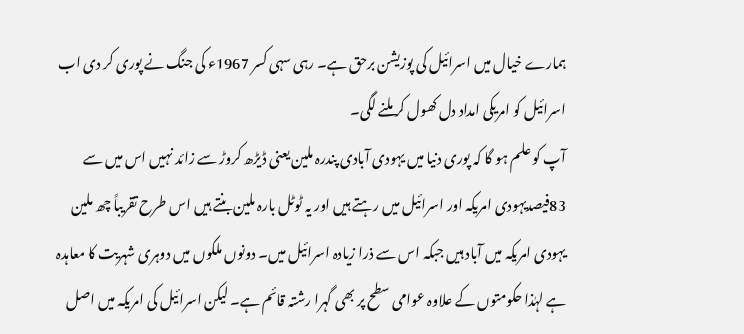ہمارے خیال میں اسرائیل کی پوزیشن برحق ہے۔ رہی سہی کسر 1967ء کی جنگ نے پوری کر دی اب اسرائیل کو امریکی امداد دل کھول کر ملنے لگی۔
آپ کو علم ہو گا کہ پوری دنیا میں یہودی آبادی پندرہ ملین یعنی ڈیڑھ کروڑ سے زائد نہیں اس میں سے 83فیصدیہودی امریکہ اور اسرائیل میں رہتے ہیں اور یہ ٹوٹل بارہ ملین بنتے ہیں اس طرح تقریباً چھ ملین یہودی امریکہ میں آباد ہیں جبکہ اس سے ذرا زیادہ اسرائیل میں۔ دونوں ملکوں میں دوہری شہریت کا معاہدہ ہے لہٰذا حکومتوں کے علاوہ عوامی سطح پر بھی گہرا رشتہ قائم ہے۔ لیکن اسرائیل کی امریکہ میں اصل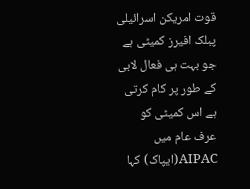قوت امریکن اسرائیلی پبلک افیرز کمیٹی ہے جو بہت ہی فعال لابی کے طور پر کام کرتی ہے اس کمیٹی کو عرف عام میں AIPAC(ایپاک) کہا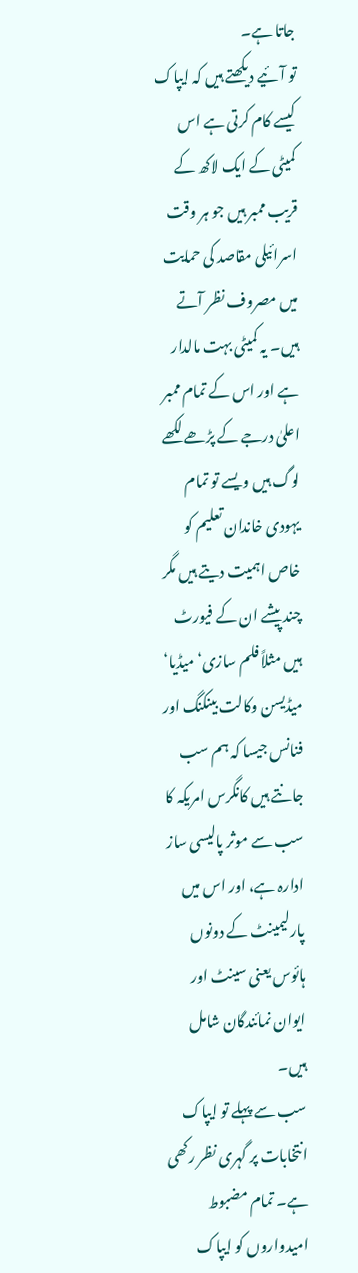جاتا ہے۔
تو آئیے دیکھتے ہیں کہ ایپاک کیسے کام کرتی ہے اس کمیٹی کے ایک لاکھ کے قریب ممبر ہیں جو ہر وقت اسرائیلی مقاصد کی حمایت میں مصروف نظر آتے ہیں۔ یہ کمیٹی بہت مالدار ہے اور اس کے تمام ممبر اعلیٰ درجے کے پڑھے لکھے لوگ ہیں ویسے تو تمام یہودی خاندان تعلیم کو خاص اہمیت دیتے ہیں مگر چند پیشے ان کے فیورٹ ہیں مثلاً فلم سازی‘ میڈیا‘ میڈیسن وکالت بینکنگ اور فنانس جیسا کہ ہم سب جانتے ہیں کانگرس امریکہ کا سب سے موثر پالیسی ساز ادارہ ہے، اور اس میں پارلیمینٹ کے دونوں ہائوس یعنی سینٹ اور ایوان نمائندگان شامل ہیں۔
سب سے پہلے تو ایپاک انتخابات پر گہری نظر رکھی ہے۔ تمام مضبوط امیدواروں کو ایپاک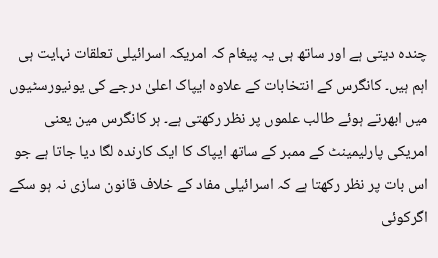چندہ دیتی ہے اور ساتھ ہی یہ پیغام کہ امریکہ اسرائیلی تعلقات نہایت ہی اہم ہیں۔ کانگرس کے انتخابات کے علاوہ ایپاک اعلیٰ درجے کی یونیورسٹیوں میں ابھرتے ہوئے طالب علموں پر نظر رکھتی ہے۔ ہر کانگرس مین یعنی امریکی پارلیمینٹ کے ممبر کے ساتھ ایپاک کا ایک کارندہ لگا دیا جاتا ہے جو اس بات پر نظر رکھتا ہے کہ اسرائیلی مفاد کے خلاف قانون سازی نہ ہو سکے اگرکوئی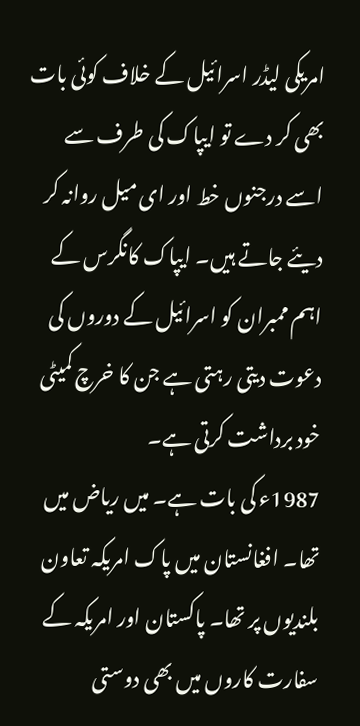امریکی لیڈر اسرائیل کے خلاف کوئی بات بھی کر دے تو ایپاک کی طرف سے اسے درجنوں خط اور ای میل روانہ کر دیئے جاتے ہیں۔ ایپاک کانگرس کے اہم ممبران کو اسرائیل کے دوروں کی دعوت دیتی رہتی ہے جن کا خرچ کمیٹی خود برداشت کرتی ہے۔
1987ء کی بات ہے۔ میں ریاض میں تھا۔ افغانستان میں پاک امریکہ تعاون بلندیوں پر تھا۔ پاکستان اور امریکہ کے سفارت کاروں میں بھی دوستی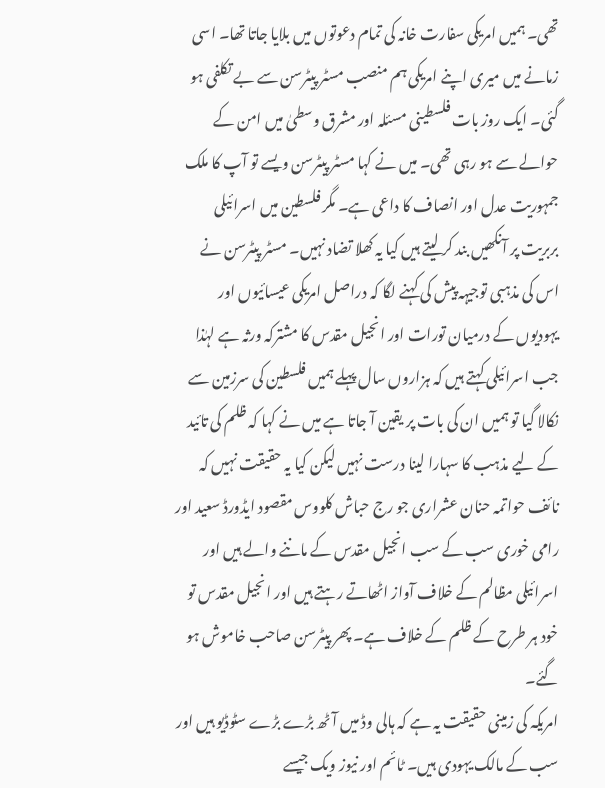تھی۔ ہمیں امریکی سفارت خانہ کی تمام دعوتوں میں بلایا جاتا تھا۔ اسی زمانے میں میری اپنے امریکی ہم منصب مسٹر پیٹرسن سے بے تکلفی ہو گئی۔ ایک روز بات فلسطینی مسئلہ اور مشرق وسطیٰ میں امن کے حوالے سے ہو رہی تھی۔ میں نے کہا مسٹر پیٹرسن ویسے تو آپ کا ملک جمہوریت عدل اور انصاف کا داعی ہے۔ مگر فلسطین میں اسرائیلی بربریت پر آنکھیں بند کر لیتے ہیں کیا یہ کھلا تضاد نہیں۔ مسٹر پیٹرسن نے اس کی مذہبی توجیہہ پیش کی کہنے لگا کہ دراصل امریکی عیسائیوں اور یہودیوں کے درمیان تورات اور انجیل مقدس کا مشترکہ ورثہ ہے لہٰذا جب اسرائیلی کہتے ہیں کہ ہزاروں سال پہلے ہمیں فلسطین کی سرزمین سے نکالا گیا تو ہمیں ان کی بات پر یقین آ جاتا ہے میں نے کہا کہ ظلم کی تائید کے لیے مذہب کا سہارا لینا درست نہیں لیکن کیا یہ حقیقت نہیں کہ نائف حواتمہ حنان عشراری جو رج حباش کلووس مقصود ایڈورڈ سعید اور رامی خوری سب کے سب انجیل مقدس کے ماننے والے ہیں اور اسرائیلی مظالم کے خلاف آواز اٹھاتے رہتے ہیں اور انجیل مقدس تو خود ہر طرح کے ظلم کے خلاف ہے۔ پھر پیٹرسن صاحب خاموش ہو گئے۔
امریکہ کی زمینی حقیقت یہ ہے کہ ہالی وڈ میں آٹھ بڑے بڑے سٹوڈیو ہیں اور سب کے مالک یہودی ہیں۔ ٹائم اور نیوز ویک جیسے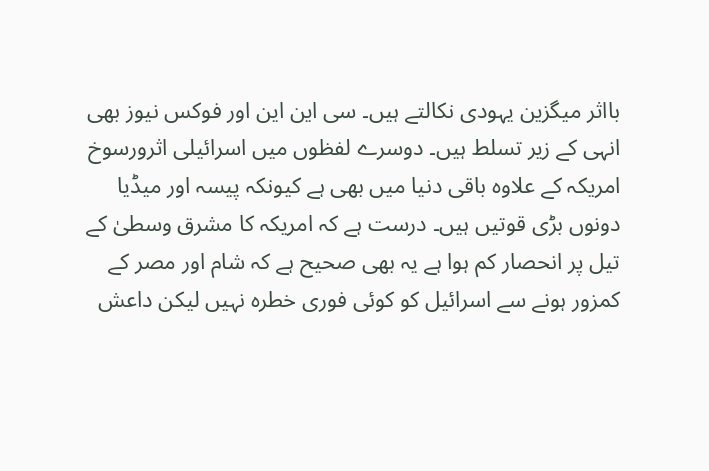بااثر میگزین یہودی نکالتے ہیں۔ سی این این اور فوکس نیوز بھی انہی کے زیر تسلط ہیں۔ دوسرے لفظوں میں اسرائیلی اثرورسوخ امریکہ کے علاوہ باقی دنیا میں بھی ہے کیونکہ پیسہ اور میڈیا دونوں بڑی قوتیں ہیں۔ درست ہے کہ امریکہ کا مشرق وسطیٰ کے تیل پر انحصار کم ہوا ہے یہ بھی صحیح ہے کہ شام اور مصر کے کمزور ہونے سے اسرائیل کو کوئی فوری خطرہ نہیں لیکن داعش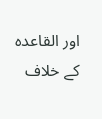اور القاعدہ کے خلاف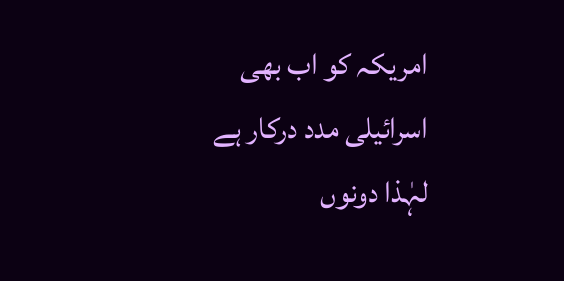امریکہ کو اب بھی اسرائیلی مدد درکار ہے لہٰذا دونوں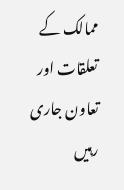ممالک کے تعلقات اور تعاون جاری رہیں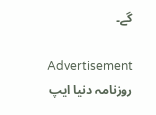گے۔

Advertisement
روزنامہ دنیا ایپ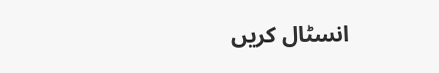انسٹال کریں